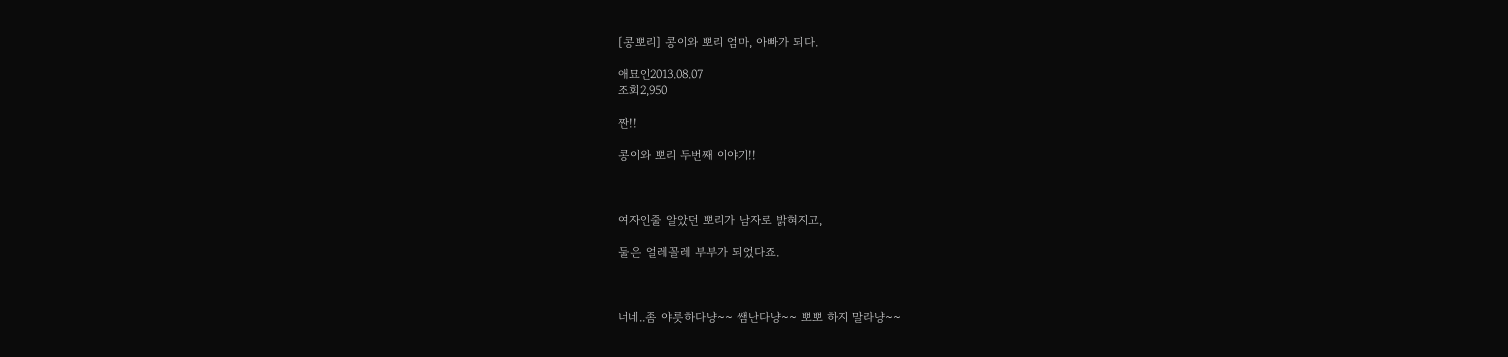[콩뽀리] 콩이와 뽀리 엄마, 아빠가 되다.

애묘인2013.08.07
조회2,950

짠!!

콩이와 뽀리 두번째 이야기!!



여자인줄 알았던 뽀리가 남자로 밝혀지고,

둘은 얼레꼴레 부부가 되었다죠.



너네..좀 야릇하다냥~~ 쌤난다냥~~ 뽀뽀 하지 말라냥~~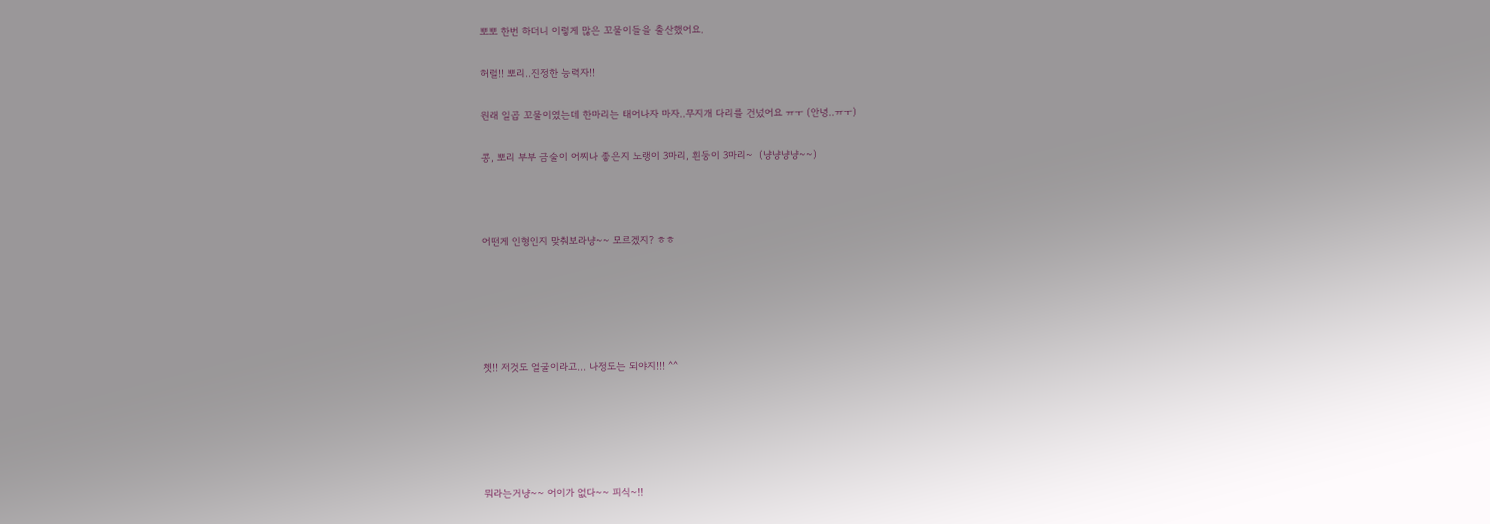뽀뽀 한번 하더니 이렇게 많은 꼬물이들을 출산했어요.

허럴!! 뽀리..진정한 능력자!!

원래 일곱 꼬물이였는데 한마리는 태어나자 마자..무지개 다리를 건넜어요 ㅠㅜ (안녕..ㅠㅜ)

콩, 뽀리 부부 금술이 어찌나 좋은지 노랭이 3마리, 흰둥이 3마리~  (냥냥냥냥~~)



어떤게 인형인지 맞춰보라냥~~ 모르겠지? ㅎㅎ





쳇!! 저것도 얼굴이라고... 나정도는 되야지!!! ^^





뭐라는거냥~~ 어이가 없다~~ 피식~!!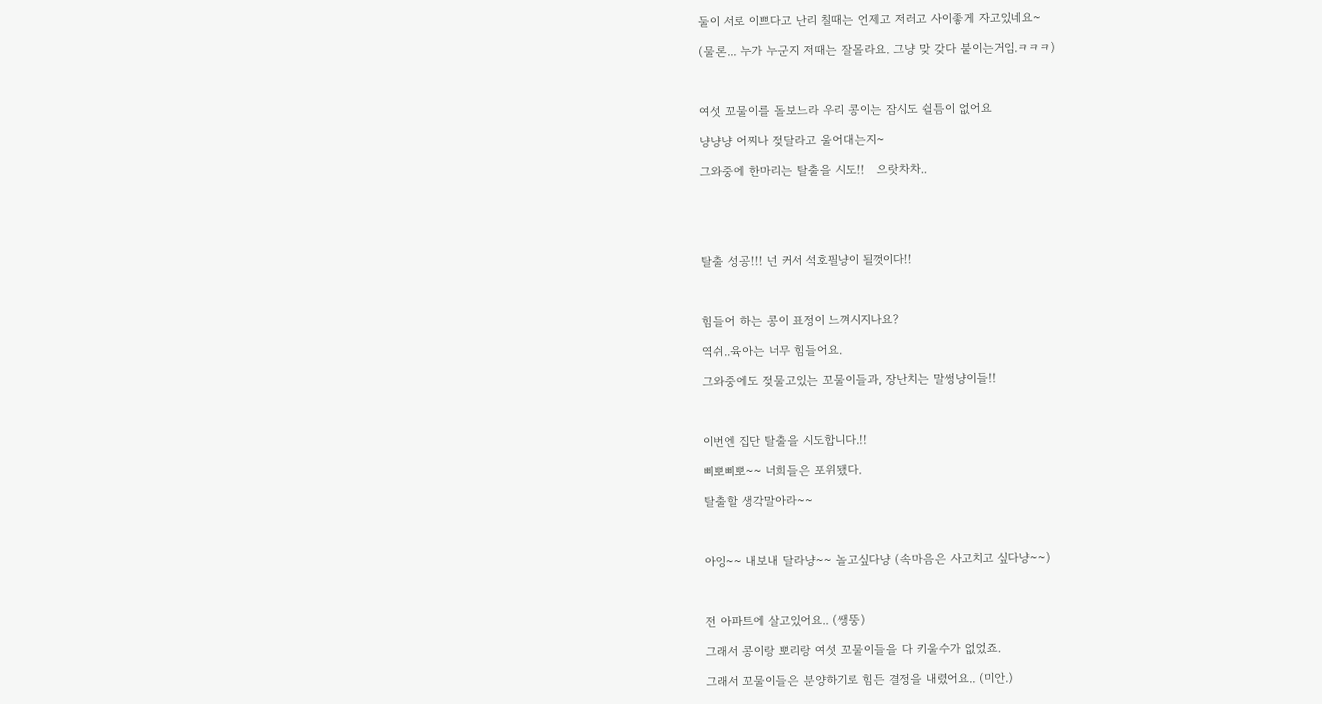둘이 서로 이쁘다고 난리 칠때는 언제고 저러고 사이좋게 자고있네요~

(물론... 누가 누군지 저때는 잘몰라요. 그냥 맞 갖다 붙이는거임.ㅋㅋㅋ)



여섯 꼬물이를 돌보느라 우리 콩이는 잠시도 쉴틈이 없어요

냥냥냥 어찌나 젖달라고 울어대는지~

그와중에 한마리는 탈출을 시도!!   으랏차차..





탈출 성공!!! 넌 커서 석호필냥이 될껏이다!!



힘들어 하는 콩이 표정이 느껴시지나요?

역쉬..육아는 너무 힘들어요.

그와중에도 젖물고있는 꼬물이들과, 장난치는 말썽냥이들!!



이번엔 집단 탈출을 시도합니다.!!

삐뽀삐뽀~~ 너희들은 포위됐다.

탈출할 생각말아라~~



아잉~~ 내보내 달라냥~~ 놀고싶다냥 (속마음은 사고치고 싶다냥~~)



전 아파트에 살고있어요.. (쌩뚱)

그래서 콩이랑 뽀리랑 여섯 꼬물이들을 다 키울수가 없었죠.

그래서 꼬물이들은 분양하기로 힘든 결정을 내렸어요.. (미안.)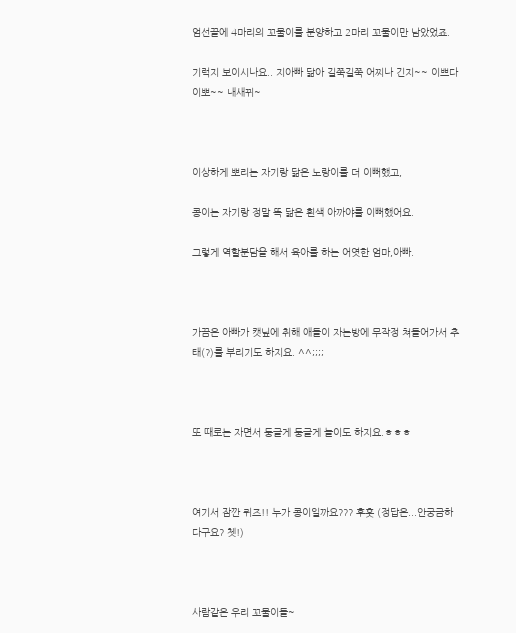엄선끝에 4마리의 꼬물이를 분양하고 2마리 꼬물이만 남았었죠.

기럭지 보이시나요.. 지아빠 닮아 길쭉길쭉 어찌나 긴지~~ 이쁘다 이뽀~~ 내새뀌~



이상하게 뽀리는 자기랑 닮은 노랑이를 더 이뻐했고,

콩이는 자기랑 정말 똑 닮은 흰색 아까야를 이뻐했어요.

그렇게 역할분담을 해서 육아를 하는 어엿한 엄마,아빠.



가끔은 아빠가 캣닢에 취해 애들이 자는방에 무작정 쳐들어가서 추태(?)를 부리기도 하지요. ^^;;;;



또 때로는 자면서 둥글게 둥글게 놀이도 하지요.ㅎㅎㅎ



여기서 잠깐 퀴즈!! 누가 콩이일까요??? 후훗 (정답은...안궁금하다구요? 쳇!)



사람같은 우리 꼬물이들~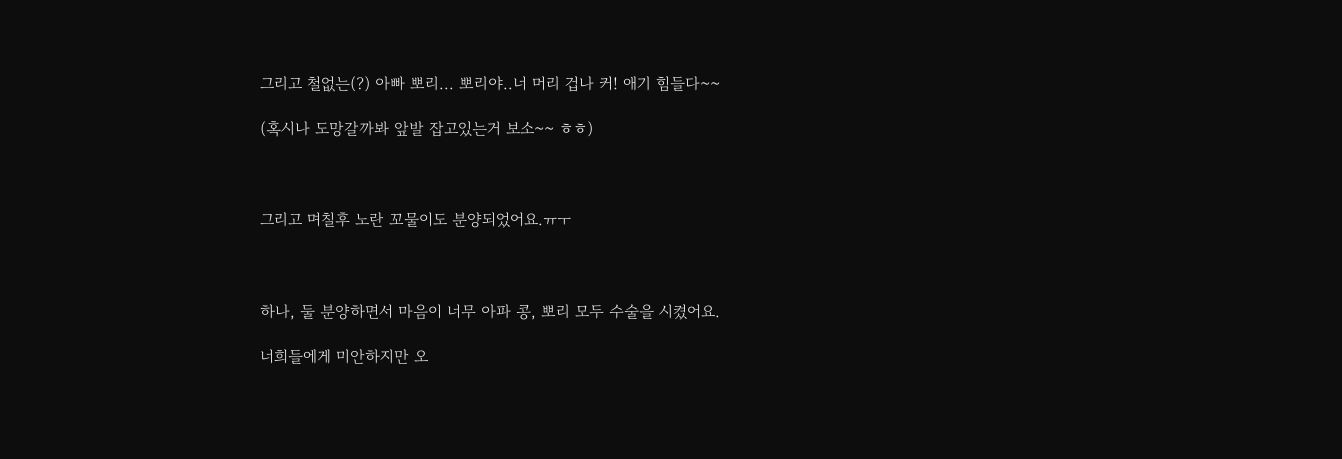그리고 철없는(?) 아빠 뽀리... 뽀리야..너 머리 겁나 커! 애기 힘들다~~

(혹시나 도망갈까봐 앞발 잡고있는거 보소~~ ㅎㅎ)



그리고 며칠후 노란 꼬물이도 분양되었어요.ㅠㅜ



하나, 둘 분양하면서 마음이 너무 아파 콩, 뽀리 모두 수술을 시켰어요.

너희들에게 미안하지만 오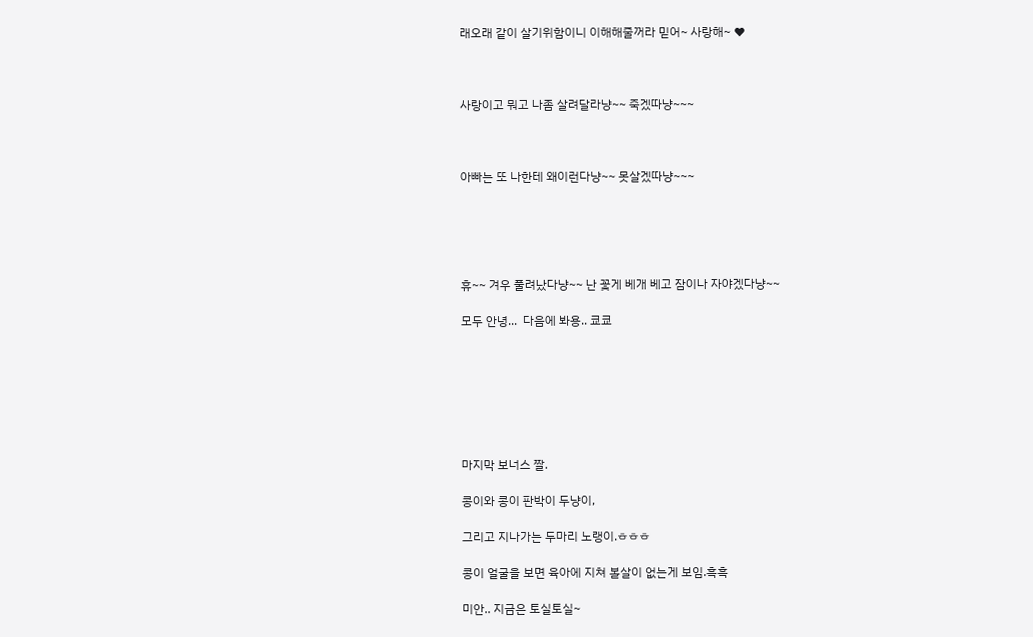래오래 같이 살기위함이니 이해해줄꺼라 믿어~ 사랑해~ ♥



사랑이고 뭐고 나좀 살려달라냥~~ 죽겠따냥~~~



아빠는 또 나한테 왜이런다냥~~ 못살겠따냥~~~





휴~~ 겨우 풀려났다냥~~ 난 꽃게 베개 베고 잠이나 자야겠다냥~~

모두 안녕...  다음에 봐용.. 쿄쿄







마지막 보너스 짤.

콩이와 콩이 판박이 두냥이,

그리고 지나가는 두마리 노랭이.ㅎㅎㅎ

콩이 얼굴을 보면 육아에 지쳐 볼살이 없는게 보임.흑흑

미안.. 지금은 토실토실~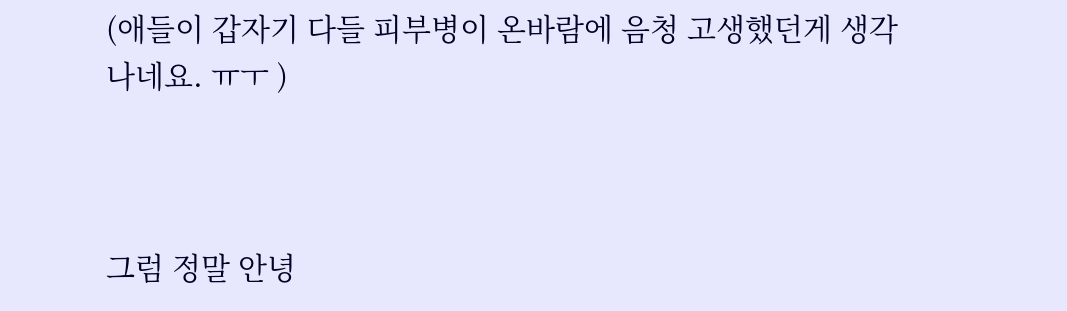(애들이 갑자기 다들 피부병이 온바람에 음청 고생했던게 생각나네요. ㅠㅜ )



그럼 정말 안녕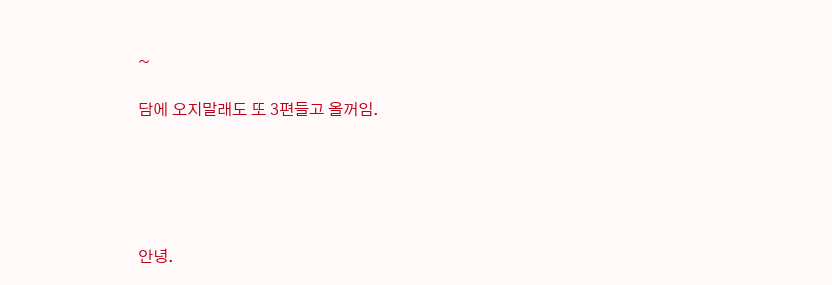~

담에 오지말래도 또 3편들고 올꺼임.





안녕.